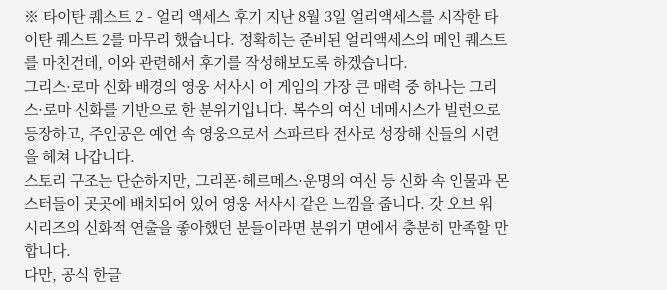※ 타이탄 퀘스트 2 - 얼리 액세스 후기 지난 8월 3일 얼리액세스를 시작한 타이탄 퀘스트 2를 마무리 했습니다. 정확히는 준비된 얼리액세스의 메인 퀘스트를 마친건데, 이와 관련해서 후기를 작성해보도록 하겠습니다.
그리스·로마 신화 배경의 영웅 서사시 이 게임의 가장 큰 매력 중 하나는 그리스·로마 신화를 기반으로 한 분위기입니다. 복수의 여신 네메시스가 빌런으로 등장하고, 주인공은 예언 속 영웅으로서 스파르타 전사로 성장해 신들의 시련을 헤쳐 나갑니다.
스토리 구조는 단순하지만, 그리폰·헤르메스·운명의 여신 등 신화 속 인물과 몬스터들이 곳곳에 배치되어 있어 영웅 서사시 같은 느낌을 줍니다. 갓 오브 워 시리즈의 신화적 연출을 좋아했던 분들이라면 분위기 면에서 충분히 만족할 만합니다.
다만, 공식 한글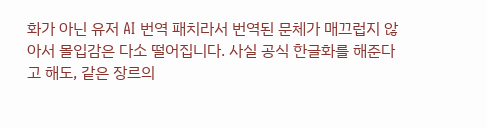화가 아닌 유저 AI 번역 패치라서 번역된 문체가 매끄럽지 않아서 몰입감은 다소 떨어집니다. 사실 공식 한글화를 해준다고 해도, 같은 장르의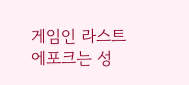게임인 라스트 에포크는 성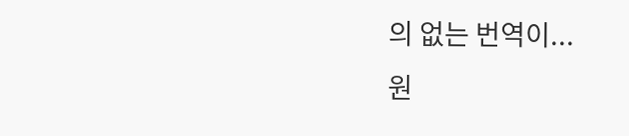의 없는 번역이...
원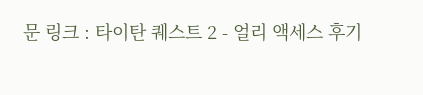문 링크 : 타이탄 퀘스트 2 - 얼리 액세스 후기